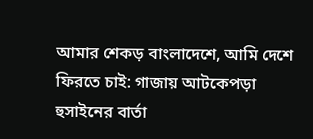আমার শেকড় বাংলাদেশে, আমি দেশে ফিরতে চাই: গাজায় আটকেপড়া হুসাইনের বার্তা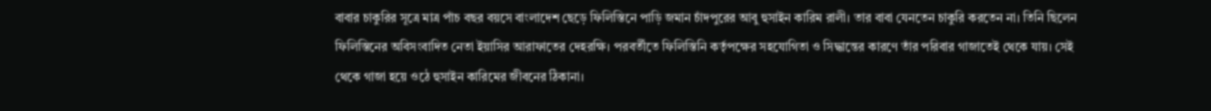বাবার চাকুরির সূত্রে মাত্র পাঁচ বছর বয়সে বাংলাদেশ ছেড়ে ফিলিস্তিনে পাড়ি জমান চাঁদপুরের আবু হুসাইন কারিম রালী। তার বাবা যেনতেন চাকুরি করতেন না। তিনি ছিলেন ফিলিস্তিনের অবিসংবাদিত নেতা ইয়াসির আরাফাতের দেহরক্ষি। পরবর্তীতে ফিলিস্তিনি কর্তৃপক্ষের সহযোগিতা ও সিদ্ধান্তের কারণে তাঁর পরিবার গাজাতেই থেকে যায়। সেই থেকে গাজা হয়ে ওঠে হুসাইন কারিমের জীবনের ঠিকানা।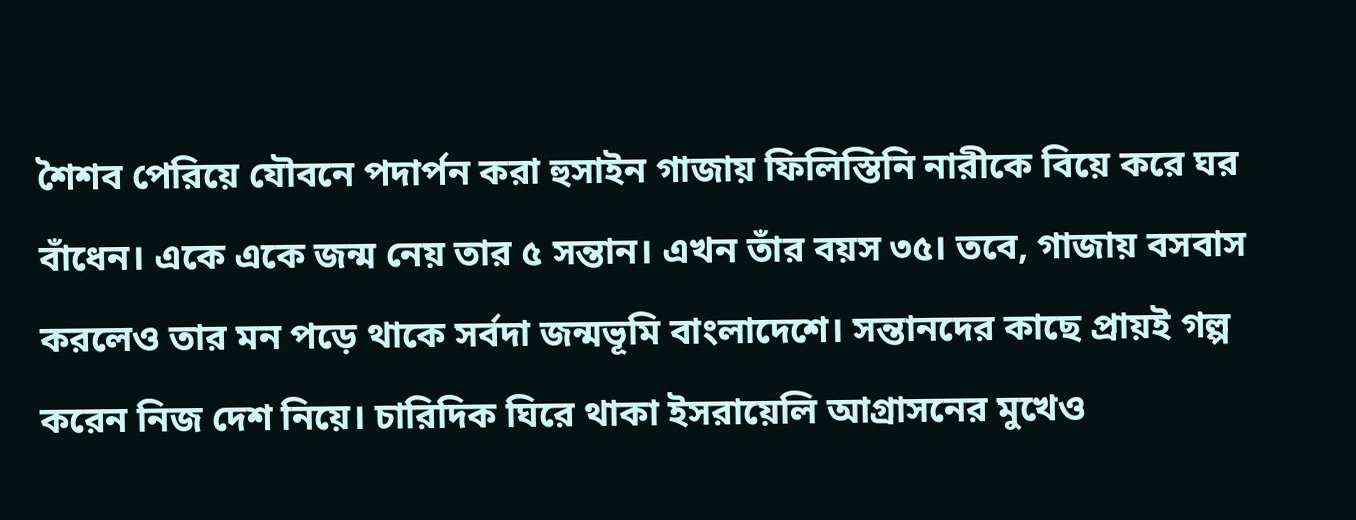শৈশব পেরিয়ে যৌবনে পদার্পন করা হুসাইন গাজায় ফিলিস্তিনি নারীকে বিয়ে করে ঘর বাঁধেন। একে একে জন্ম নেয় তার ৫ সন্তান। এখন তাঁর বয়স ৩৫। তবে, গাজায় বসবাস করলেও তার মন পড়ে থাকে সর্বদা জন্মভূমি বাংলাদেশে। সন্তানদের কাছে প্রায়ই গল্প করেন নিজ দেশ নিয়ে। চারিদিক ঘিরে থাকা ইসরায়েলি আগ্রাসনের মুখেও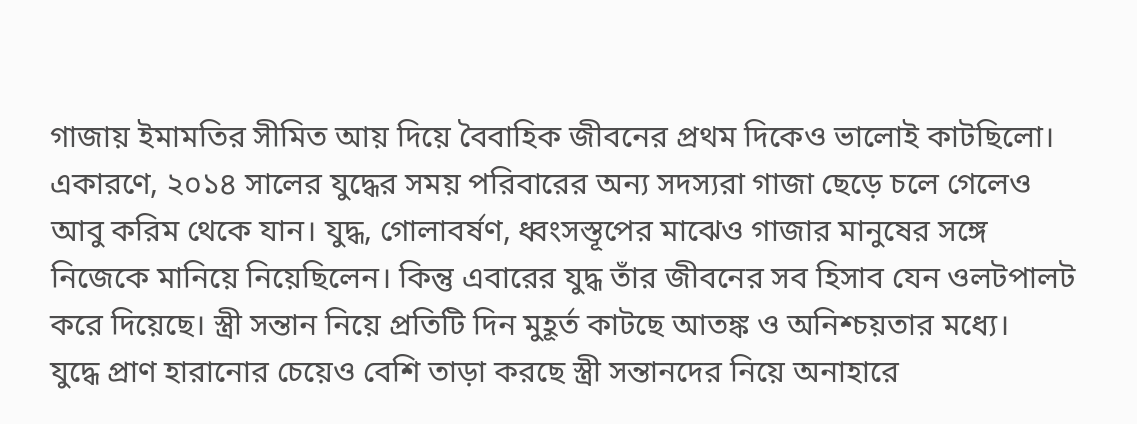গাজায় ইমামতির সীমিত আয় দিয়ে বৈবাহিক জীবনের প্রথম দিকেও ভালোই কাটছিলো।
একারণে, ২০১৪ সালের যুদ্ধের সময় পরিবারের অন্য সদস্যরা গাজা ছেড়ে চলে গেলেও আবু করিম থেকে যান। যুদ্ধ, গোলাবর্ষণ, ধ্বংসস্তূপের মাঝেও গাজার মানুষের সঙ্গে নিজেকে মানিয়ে নিয়েছিলেন। কিন্তু এবারের যুদ্ধ তাঁর জীবনের সব হিসাব যেন ওলটপালট করে দিয়েছে। স্ত্রী সন্তান নিয়ে প্রতিটি দিন মুহূর্ত কাটছে আতঙ্ক ও অনিশ্চয়তার মধ্যে।
যুদ্ধে প্রাণ হারানোর চেয়েও বেশি তাড়া করছে স্ত্রী সন্তানদের নিয়ে অনাহারে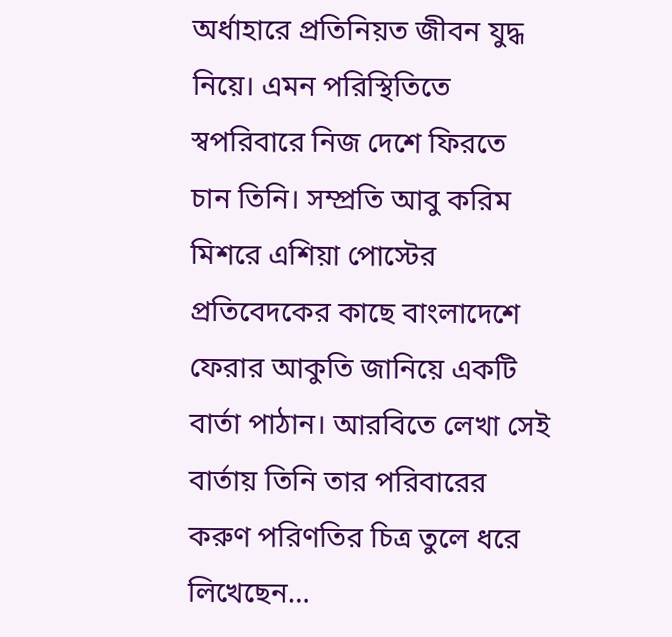অর্ধাহারে প্রতিনিয়ত জীবন যুদ্ধ নিয়ে। এমন পরিস্থিতিতে স্বপরিবারে নিজ দেশে ফিরতে চান তিনি। সম্প্রতি আবু করিম মিশরে এশিয়া পোস্টের প্রতিবেদকের কাছে বাংলাদেশে ফেরার আকুতি জানিয়ে একটি বার্তা পাঠান। আরবিতে লেখা সেই বার্তায় তিনি তার পরিবারের করুণ পরিণতির চিত্র তুলে ধরে লিখেছেন…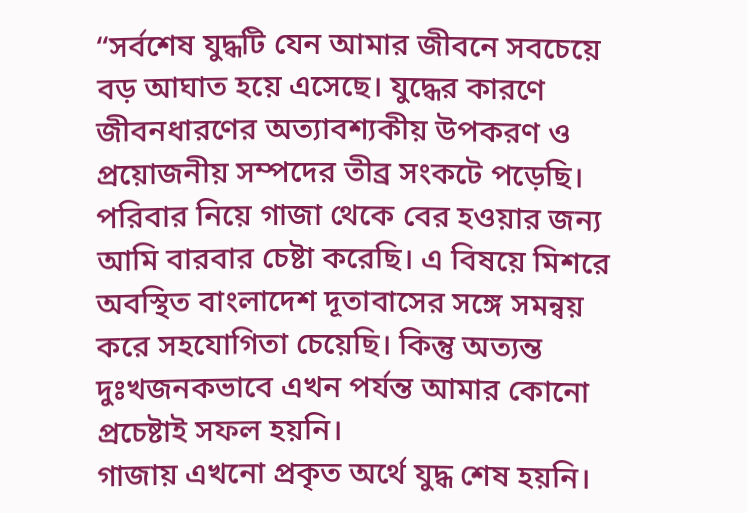“সর্বশেষ যুদ্ধটি যেন আমার জীবনে সবচেয়ে বড় আঘাত হয়ে এসেছে। যুদ্ধের কারণে জীবনধারণের অত্যাবশ্যকীয় উপকরণ ও প্রয়োজনীয় সম্পদের তীব্র সংকটে পড়েছি। পরিবার নিয়ে গাজা থেকে বের হওয়ার জন্য আমি বারবার চেষ্টা করেছি। এ বিষয়ে মিশরে অবস্থিত বাংলাদেশ দূতাবাসের সঙ্গে সমন্বয় করে সহযোগিতা চেয়েছি। কিন্তু অত্যন্ত দুঃখজনকভাবে এখন পর্যন্ত আমার কোনো প্রচেষ্টাই সফল হয়নি।
গাজায় এখনো প্রকৃত অর্থে যুদ্ধ শেষ হয়নি।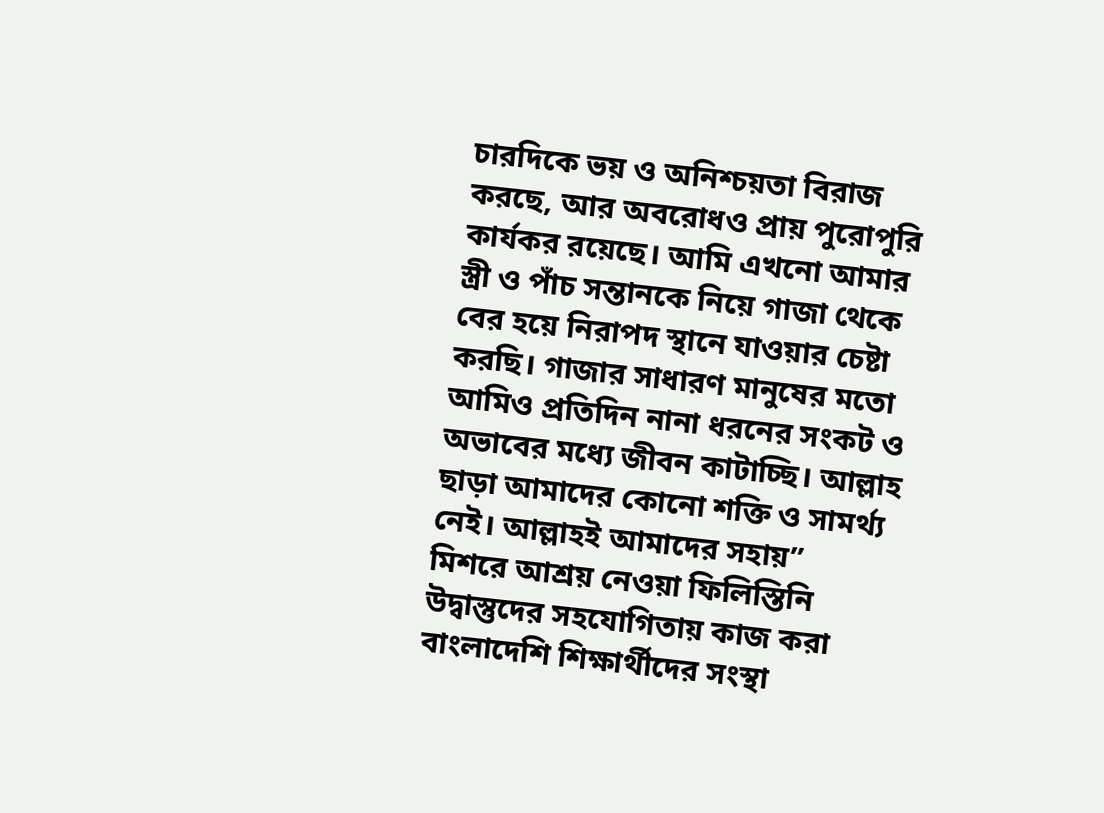চারদিকে ভয় ও অনিশ্চয়তা বিরাজ করছে, আর অবরোধও প্রায় পুরোপুরি কার্যকর রয়েছে। আমি এখনো আমার স্ত্রী ও পাঁচ সন্তানকে নিয়ে গাজা থেকে বের হয়ে নিরাপদ স্থানে যাওয়ার চেষ্টা করছি। গাজার সাধারণ মানুষের মতো আমিও প্রতিদিন নানা ধরনের সংকট ও অভাবের মধ্যে জীবন কাটাচ্ছি। আল্লাহ ছাড়া আমাদের কোনো শক্তি ও সামর্থ্য নেই। আল্লাহই আমাদের সহায়”
মিশরে আশ্রয় নেওয়া ফিলিস্তিনি উদ্বাস্তুদের সহযোগিতায় কাজ করা বাংলাদেশি শিক্ষার্থীদের সংস্থা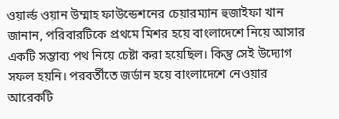ওয়ার্ল্ড ওয়ান উম্মাহ ফাউন্ডেশনের চেয়ারম্যান হুজাইফা খান জানান, পরিবারটিকে প্রথমে মিশর হয়ে বাংলাদেশে নিয়ে আসার একটি সম্ভাব্য পথ নিয়ে চেষ্টা করা হয়েছিল। কিন্তু সেই উদ্যোগ সফল হয়নি। পরবর্তীতে জর্ডান হয়ে বাংলাদেশে নেওয়ার আরেকটি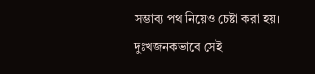সম্ভাব্য পথ নিয়েও চেষ্টা করা হয়। দুঃখজনকভাবে সেই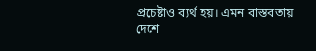প্রচেষ্টাও ব্যর্থ হয়। এমন বাস্তবতায় দেশে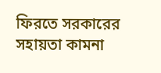ফিরতে সরকারের সহায়তা কামনা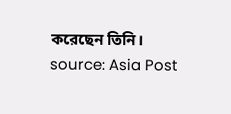করেছেন তিনি।
source: Asia Post